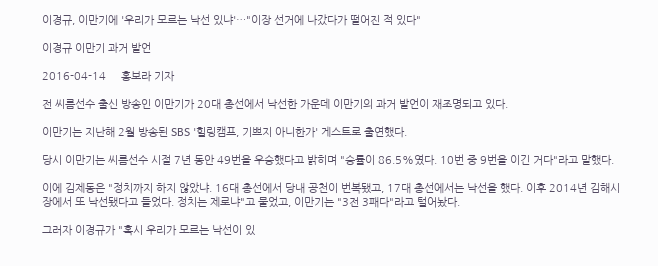이경규, 이만기에 '우리가 모르는 낙선 있냐'…"이장 선거에 나갔다가 떨어진 적 있다"

이경규 이만기 과거 발언

2016-04-14     홍보라 기자

전 씨름선수 출신 방송인 이만기가 20대 총선에서 낙선한 가운데 이만기의 과거 발언이 재조명되고 있다.

이만기는 지난해 2월 방송된 SBS '힐링캠프, 기쁘지 아니한가' 게스트로 출연했다.

당시 이만기는 씨름선수 시절 7년 동안 49번을 우승했다고 밝히며 "승률이 86.5%였다. 10번 중 9번을 이긴 거다"라고 말했다.

이에 김제동은 "정치까지 하지 않았냐. 16대 총선에서 당내 공천이 번복됐고, 17대 총선에서는 낙선을 했다. 이후 2014년 김해시장에서 또 낙선됐다고 들었다. 정치는 제로냐"고 물었고, 이만기는 "3전 3패다"라고 털어놨다.

그러자 이경규가 "혹시 우리가 모르는 낙선이 있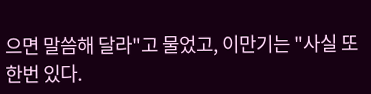으면 말씀해 달라"고 물었고, 이만기는 "사실 또 한번 있다.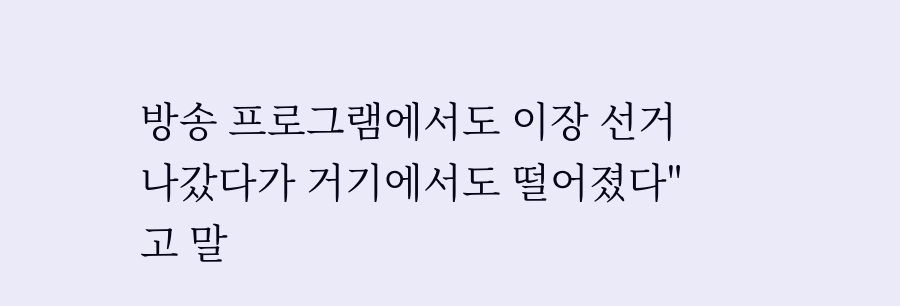방송 프로그램에서도 이장 선거 나갔다가 거기에서도 떨어졌다"고 말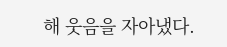해 웃음을 자아냈다.